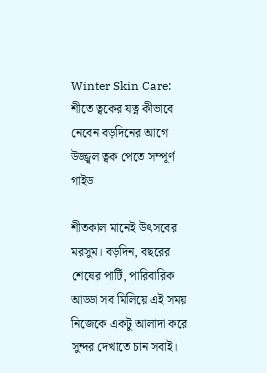Winter Skin Care: শীতে ত্বকের যত্ন কীভাবে নেবেন বড়দিনের আগে উজ্জ্বল ত্বক পেতে সম্পূর্ণ গাইড

শীতকাল মানেই উৎসবের মরসুম। বড়দিন, বছরের শেষের পার্টি, পারিবারিক আড্ডা সব মিলিয়ে এই সময় নিজেকে একটু আলাদা করে সুন্দর দেখাতে চান সবাই।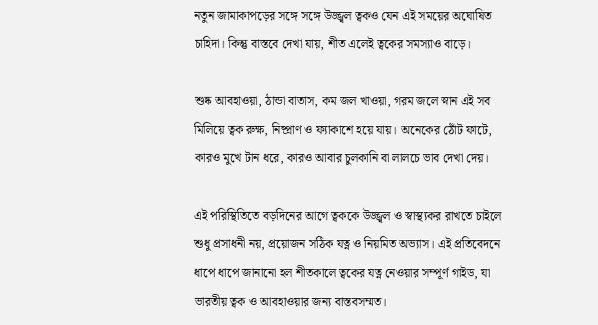নতুন জামাকাপড়ের সঙ্গে সঙ্গে উজ্জ্বল ত্বকও যেন এই সময়ের অঘোষিত চাহিদা। কিন্তু বাস্তবে দেখা যায়, শীত এলেই ত্বকের সমস্যাও বাড়ে।

শুষ্ক আবহাওয়া, ঠান্ডা বাতাস, কম জল খাওয়া, গরম জলে স্নান এই সব মিলিয়ে ত্বক রুক্ষ, নিষ্প্রাণ ও ফ্যাকাশে হয়ে যায়। অনেকের ঠোঁট ফাটে, কারও মুখে টান ধরে, কারও আবার চুলকানি বা লালচে ভাব দেখা দেয়।

এই পরিস্থিতিতে বড়দিনের আগে ত্বককে উজ্জ্বল ও স্বাস্থ্যকর রাখতে চাইলে শুধু প্রসাধনী নয়, প্রয়োজন সঠিক যত্ন ও নিয়মিত অভ্যাস। এই প্রতিবেদনে ধাপে ধাপে জানানো হল শীতকালে ত্বকের যত্ন নেওয়ার সম্পূর্ণ গাইড, যা ভারতীয় ত্বক ও আবহাওয়ার জন্য বাস্তবসম্মত।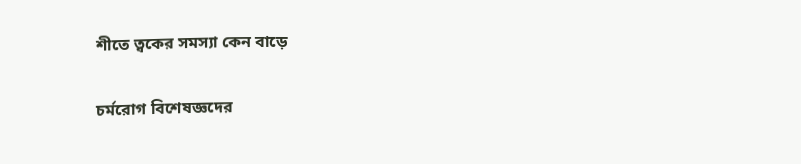শীতে ত্বকের সমস্যা কেন বাড়ে

চর্মরোগ বিশেষজ্ঞদের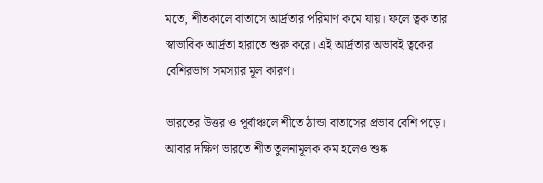মতে, শীতকালে বাতাসে আর্দ্রতার পরিমাণ কমে যায়। ফলে ত্বক তার স্বাভাবিক আর্দ্রতা হারাতে শুরু করে। এই আর্দ্রতার অভাবই ত্বকের বেশিরভাগ সমস্যার মূল কারণ।

ভারতের উত্তর ও পূর্বাঞ্চলে শীতে ঠান্ডা বাতাসের প্রভাব বেশি পড়ে। আবার দক্ষিণ ভারতে শীত তুলনামূলক কম হলেও শুষ্ক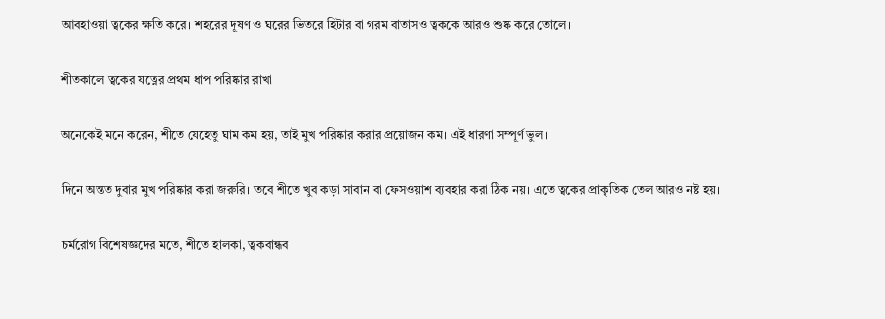আবহাওয়া ত্বকের ক্ষতি করে। শহরের দূষণ ও ঘরের ভিতরে হিটার বা গরম বাতাসও ত্বককে আরও শুষ্ক করে তোলে।

শীতকালে ত্বকের যত্নের প্রথম ধাপ পরিষ্কার রাখা

অনেকেই মনে করেন, শীতে যেহেতু ঘাম কম হয়, তাই মুখ পরিষ্কার করার প্রয়োজন কম। এই ধারণা সম্পূর্ণ ভুল।

দিনে অন্তত দুবার মুখ পরিষ্কার করা জরুরি। তবে শীতে খুব কড়া সাবান বা ফেসওয়াশ ব্যবহার করা ঠিক নয়। এতে ত্বকের প্রাকৃতিক তেল আরও নষ্ট হয়।

চর্মরোগ বিশেষজ্ঞদের মতে, শীতে হালকা, ত্বকবান্ধব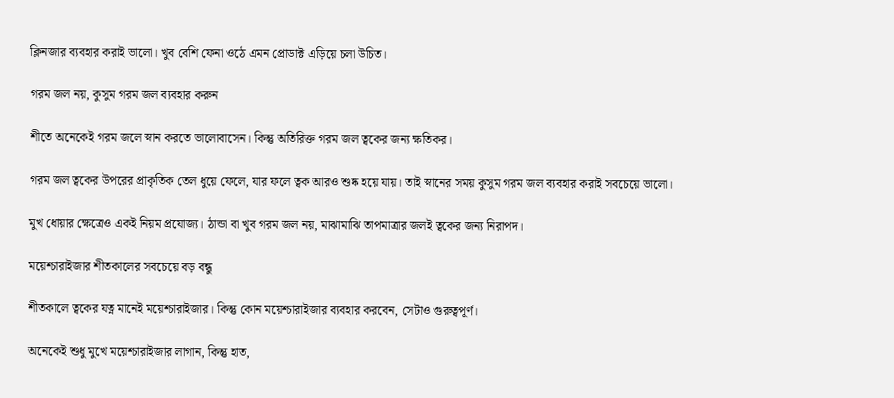ক্লিনজার ব্যবহার করাই ভালো। খুব বেশি ফেনা ওঠে এমন প্রোডাক্ট এড়িয়ে চলা উচিত।

গরম জল নয়, কুসুম গরম জল ব্যবহার করুন

শীতে অনেকেই গরম জলে স্নান করতে ভালোবাসেন। কিন্তু অতিরিক্ত গরম জল ত্বকের জন্য ক্ষতিকর।

গরম জল ত্বকের উপরের প্রাকৃতিক তেল ধুয়ে ফেলে, যার ফলে ত্বক আরও শুষ্ক হয়ে যায়। তাই স্নানের সময় কুসুম গরম জল ব্যবহার করাই সবচেয়ে ভালো।

মুখ ধোয়ার ক্ষেত্রেও একই নিয়ম প্রযোজ্য। ঠান্ডা বা খুব গরম জল নয়, মাঝামাঝি তাপমাত্রার জলই ত্বকের জন্য নিরাপদ।

ময়েশ্চারাইজার শীতকালের সবচেয়ে বড় বন্ধু

শীতকালে ত্বকের যত্ন মানেই ময়েশ্চারাইজার। কিন্তু কোন ময়েশ্চারাইজার ব্যবহার করবেন, সেটাও গুরুত্বপূর্ণ।

অনেকেই শুধু মুখে ময়েশ্চারাইজার লাগান, কিন্তু হাত,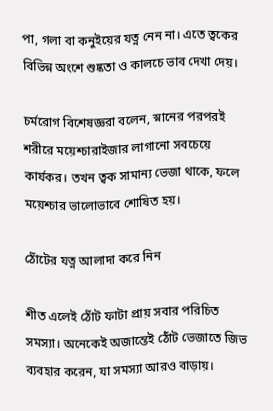পা, গলা বা কনুইয়ের যত্ন নেন না। এতে ত্বকের বিভিন্ন অংশে শুষ্কতা ও কালচে ভাব দেখা দেয়।

চর্মরোগ বিশেষজ্ঞরা বলেন, স্নানের পরপরই শরীরে ময়েশ্চারাইজার লাগানো সবচেয়ে কার্যকর। তখন ত্বক সামান্য ভেজা থাকে, ফলে ময়েশ্চার ভালোভাবে শোষিত হয়।

ঠোঁটের যত্ন আলাদা করে নিন

শীত এলেই ঠোঁট ফাটা প্রায় সবার পরিচিত সমস্যা। অনেকেই অজান্তেই ঠোঁট ভেজাতে জিভ ব্যবহার করেন, যা সমস্যা আরও বাড়ায়।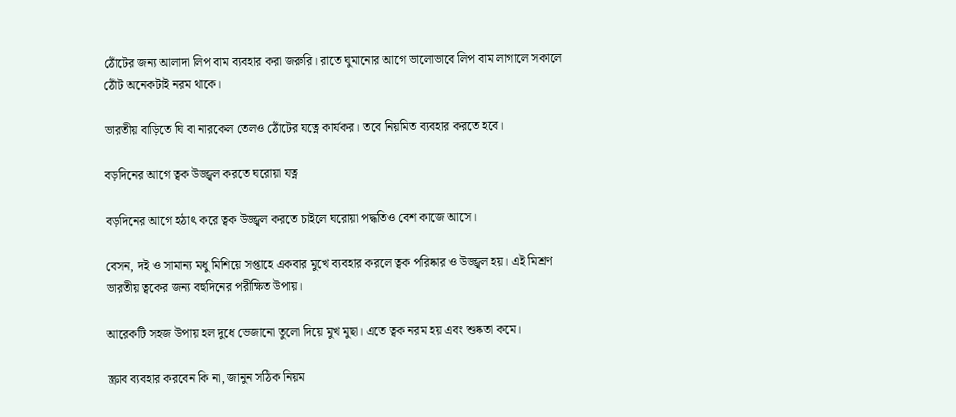ঠোঁটের জন্য আলাদা লিপ বাম ব্যবহার করা জরুরি। রাতে ঘুমানোর আগে ভালোভাবে লিপ বাম লাগালে সকালে ঠোঁট অনেকটাই নরম থাকে।

ভারতীয় বাড়িতে ঘি বা নারকেল তেলও ঠোঁটের যত্নে কার্যকর। তবে নিয়মিত ব্যবহার করতে হবে।

বড়দিনের আগে ত্বক উজ্জ্বল করতে ঘরোয়া যত্ন

বড়দিনের আগে হঠাৎ করে ত্বক উজ্জ্বল করতে চাইলে ঘরোয়া পদ্ধতিও বেশ কাজে আসে।

বেসন, দই ও সামান্য মধু মিশিয়ে সপ্তাহে একবার মুখে ব্যবহার করলে ত্বক পরিষ্কার ও উজ্জ্বল হয়। এই মিশ্রণ ভারতীয় ত্বকের জন্য বহুদিনের পরীক্ষিত উপায়।

আরেকটি সহজ উপায় হল দুধে ভেজানো তুলো দিয়ে মুখ মুছা। এতে ত্বক নরম হয় এবং শুষ্কতা কমে।

স্ক্রাব ব্যবহার করবেন কি না, জানুন সঠিক নিয়ম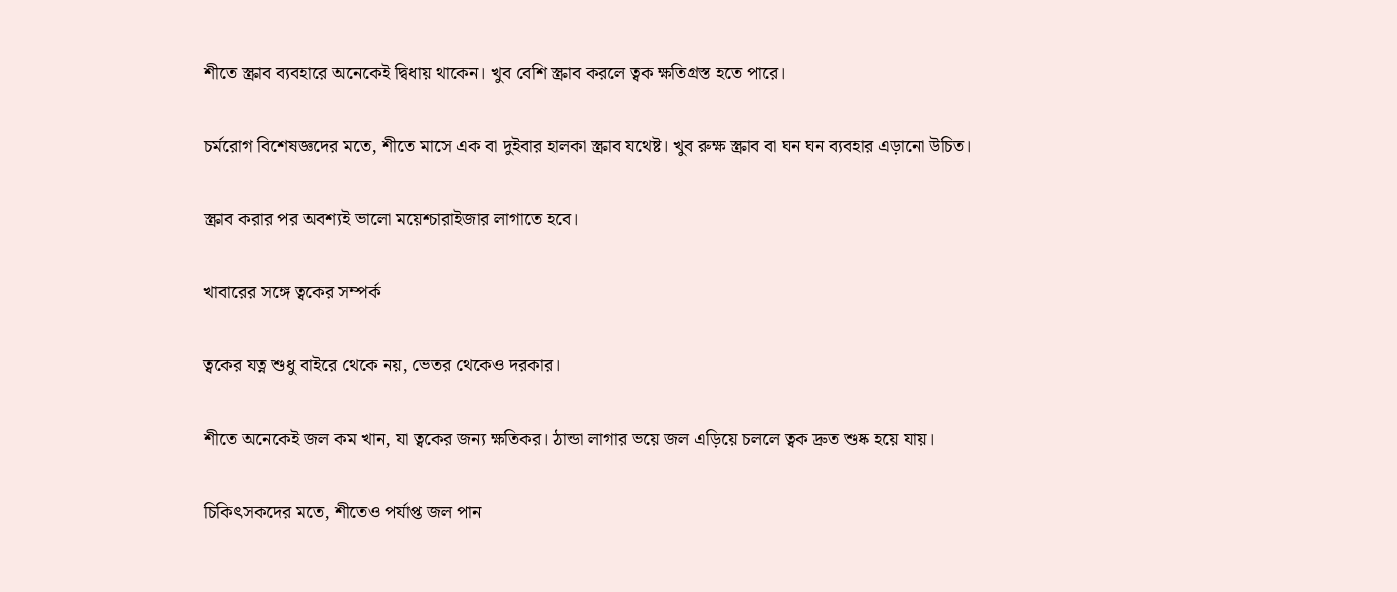শীতে স্ক্রাব ব্যবহারে অনেকেই দ্বিধায় থাকেন। খুব বেশি স্ক্রাব করলে ত্বক ক্ষতিগ্রস্ত হতে পারে।

চর্মরোগ বিশেষজ্ঞদের মতে, শীতে মাসে এক বা দুইবার হালকা স্ক্রাব যথেষ্ট। খুব রুক্ষ স্ক্রাব বা ঘন ঘন ব্যবহার এড়ানো উচিত।

স্ক্রাব করার পর অবশ্যই ভালো ময়েশ্চারাইজার লাগাতে হবে।

খাবারের সঙ্গে ত্বকের সম্পর্ক

ত্বকের যত্ন শুধু বাইরে থেকে নয়, ভেতর থেকেও দরকার।

শীতে অনেকেই জল কম খান, যা ত্বকের জন্য ক্ষতিকর। ঠান্ডা লাগার ভয়ে জল এড়িয়ে চললে ত্বক দ্রুত শুষ্ক হয়ে যায়।

চিকিৎসকদের মতে, শীতেও পর্যাপ্ত জল পান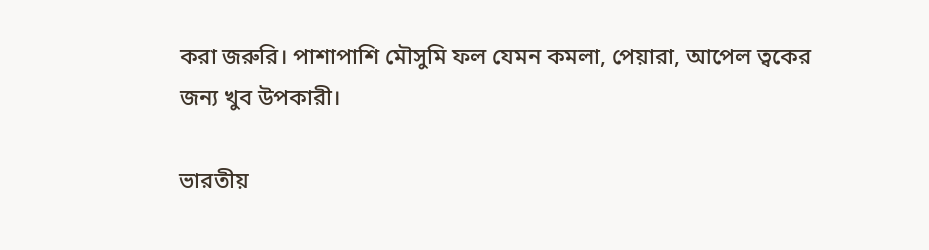করা জরুরি। পাশাপাশি মৌসুমি ফল যেমন কমলা, পেয়ারা, আপেল ত্বকের জন্য খুব উপকারী।

ভারতীয়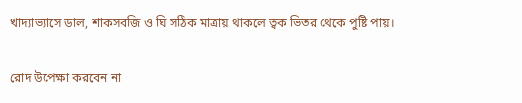খাদ্যাভ্যাসে ডাল, শাকসবজি ও ঘি সঠিক মাত্রায় থাকলে ত্বক ভিতর থেকে পুষ্টি পায়।

রোদ উপেক্ষা করবেন না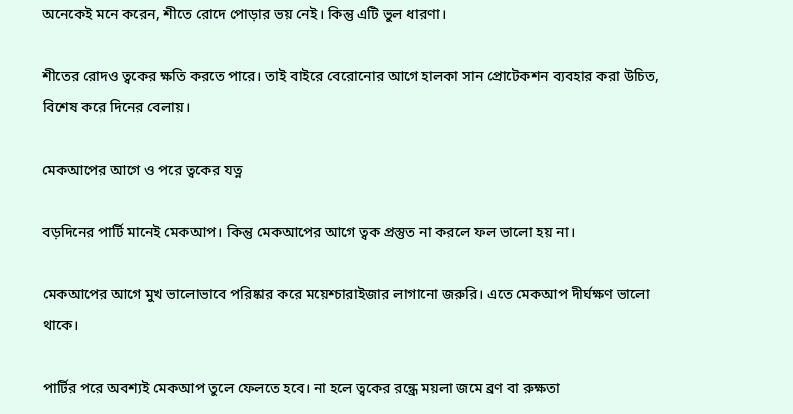অনেকেই মনে করেন, শীতে রোদে পোড়ার ভয় নেই। কিন্তু এটি ভুল ধারণা।

শীতের রোদও ত্বকের ক্ষতি করতে পারে। তাই বাইরে বেরোনোর আগে হালকা সান প্রোটেকশন ব্যবহার করা উচিত, বিশেষ করে দিনের বেলায়।

মেকআপের আগে ও পরে ত্বকের যত্ন

বড়দিনের পার্টি মানেই মেকআপ। কিন্তু মেকআপের আগে ত্বক প্রস্তুত না করলে ফল ভালো হয় না।

মেকআপের আগে মুখ ভালোভাবে পরিষ্কার করে ময়েশ্চারাইজার লাগানো জরুরি। এতে মেকআপ দীর্ঘক্ষণ ভালো থাকে।

পার্টির পরে অবশ্যই মেকআপ তুলে ফেলতে হবে। না হলে ত্বকের রন্ধ্রে ময়লা জমে ব্রণ বা রুক্ষতা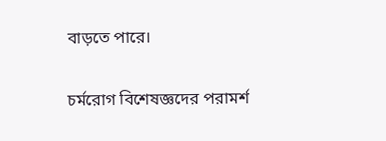বাড়তে পারে।

চর্মরোগ বিশেষজ্ঞদের পরামর্শ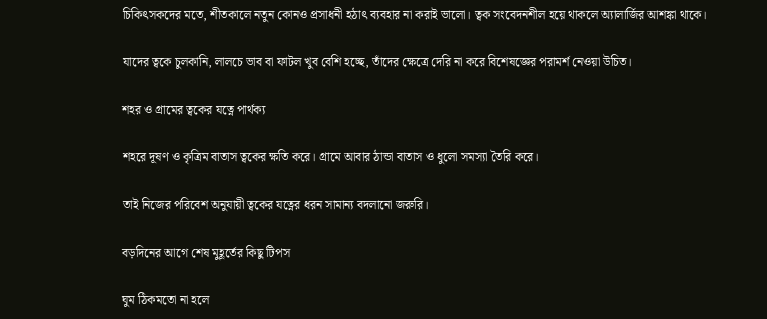চিকিৎসকদের মতে, শীতকালে নতুন কোনও প্রসাধনী হঠাৎ ব্যবহার না করাই ভালো। ত্বক সংবেদনশীল হয়ে থাকলে অ্যালার্জির আশঙ্কা থাকে।

যাদের ত্বকে চুলকানি, লালচে ভাব বা ফাটল খুব বেশি হচ্ছে, তাঁদের ক্ষেত্রে দেরি না করে বিশেষজ্ঞের পরামর্শ নেওয়া উচিত।

শহর ও গ্রামের ত্বকের যত্নে পার্থক্য

শহরে দূষণ ও কৃত্রিম বাতাস ত্বকের ক্ষতি করে। গ্রামে আবার ঠান্ডা বাতাস ও ধুলো সমস্যা তৈরি করে।

তাই নিজের পরিবেশ অনুযায়ী ত্বকের যত্নের ধরন সামান্য বদলানো জরুরি।

বড়দিনের আগে শেষ মুহূর্তের কিছু টিপস

ঘুম ঠিকমতো না হলে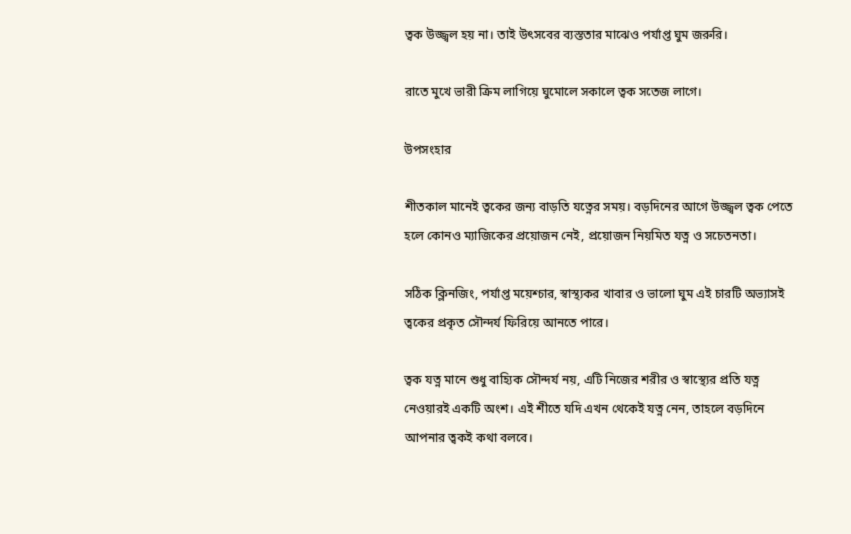ত্বক উজ্জ্বল হয় না। তাই উৎসবের ব্যস্ততার মাঝেও পর্যাপ্ত ঘুম জরুরি।

রাতে মুখে ভারী ক্রিম লাগিয়ে ঘুমোলে সকালে ত্বক সতেজ লাগে।

উপসংহার

শীতকাল মানেই ত্বকের জন্য বাড়তি যত্নের সময়। বড়দিনের আগে উজ্জ্বল ত্বক পেতে হলে কোনও ম্যাজিকের প্রয়োজন নেই, প্রয়োজন নিয়মিত যত্ন ও সচেতনতা।

সঠিক ক্লিনজিং, পর্যাপ্ত ময়েশ্চার, স্বাস্থ্যকর খাবার ও ভালো ঘুম এই চারটি অভ্যাসই ত্বকের প্রকৃত সৌন্দর্য ফিরিয়ে আনতে পারে।

ত্বক যত্ন মানে শুধু বাহ্যিক সৌন্দর্য নয়, এটি নিজের শরীর ও স্বাস্থ্যের প্রতি যত্ন নেওয়ারই একটি অংশ। এই শীতে যদি এখন থেকেই যত্ন নেন, তাহলে বড়দিনে আপনার ত্বকই কথা বলবে।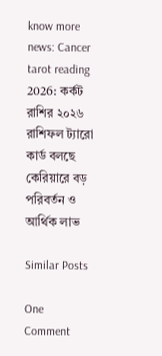know more news: Cancer tarot reading 2026: কর্কট রাশির ২০২৬ রাশিফল ট্যারো কার্ড বলছে কেরিয়ারে বড় পরিবর্তন ও আর্থিক লাভ

Similar Posts

One Comment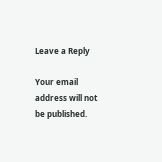Leave a Reply

Your email address will not be published.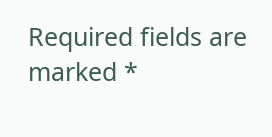Required fields are marked *